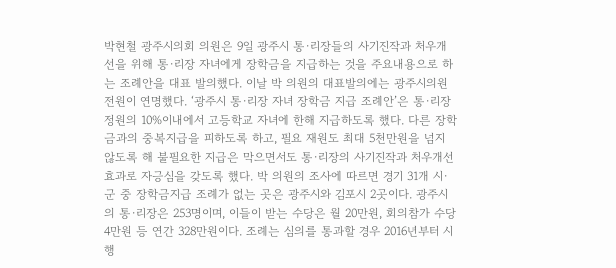박현철 광주시의회 의원은 9일 광주시 통·리장들의 사기진작과 처우개선을 위해 통·리장 자녀에게 장학금을 지급하는 것을 주요내용으로 하는 조례안을 대표 발의했다. 이날 박 의원의 대표발의에는 광주시의원 전원이 연명했다. ‘광주시 통·리장 자녀 장학금 지급 조례안’은 통·리장 정원의 10%이내에서 고등학교 자녀에 한해 지급하도록 했다. 다른 장학금과의 중복지급을 피하도록 하고, 필요 재원도 최대 5천만원을 넘지 않도록 해 불필요한 지급은 막으면서도 통·리장의 사기진작과 처우개선 효과로 자긍심을 갖도록 했다. 박 의원의 조사에 따르면 경기 31개 시·군 중 장학금지급 조례가 없는 곳은 광주시와 김포시 2곳이다. 광주시의 통·리장은 253명이며, 이들이 받는 수당은 월 20만원, 회의참가 수당 4만원 등 연간 328만원이다. 조례는 심의를 통과할 경우 2016년부터 시행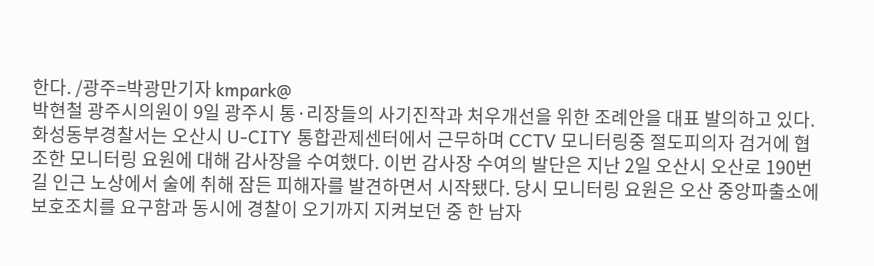한다. /광주=박광만기자 kmpark@
박현철 광주시의원이 9일 광주시 통·리장들의 사기진작과 처우개선을 위한 조례안을 대표 발의하고 있다. 화성동부경찰서는 오산시 U-CITY 통합관제센터에서 근무하며 CCTV 모니터링중 절도피의자 검거에 협조한 모니터링 요원에 대해 감사장을 수여했다. 이번 감사장 수여의 발단은 지난 2일 오산시 오산로 190번길 인근 노상에서 술에 취해 잠든 피해자를 발견하면서 시작됐다. 당시 모니터링 요원은 오산 중앙파출소에 보호조치를 요구함과 동시에 경찰이 오기까지 지켜보던 중 한 남자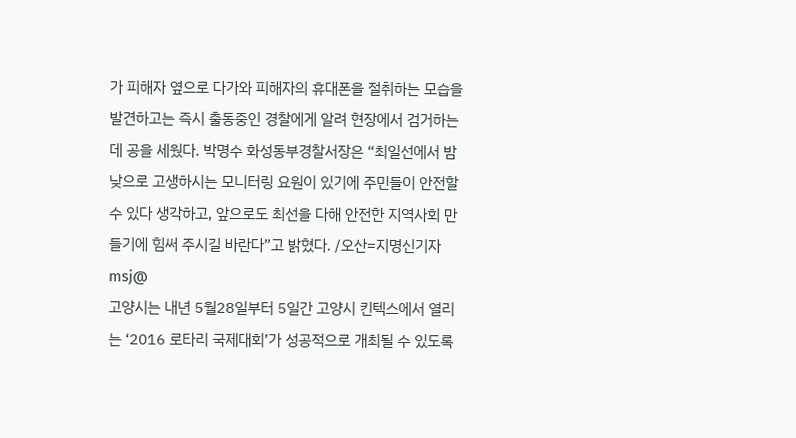가 피해자 옆으로 다가와 피해자의 휴대폰을 절취하는 모습을 발견하고는 즉시 출동중인 경찰에게 알려 현장에서 검거하는 데 공을 세웠다. 박명수 화성동부경찰서장은 “최일선에서 밤낮으로 고생하시는 모니터링 요원이 있기에 주민들이 안전할 수 있다 생각하고, 앞으로도 최선을 다해 안전한 지역사회 만들기에 힘써 주시길 바란다”고 밝혔다. /오산=지명신기자 msj@
고양시는 내년 5월28일부터 5일간 고양시 킨텍스에서 열리는 ‘2016 로타리 국제대회’가 성공적으로 개최될 수 있도록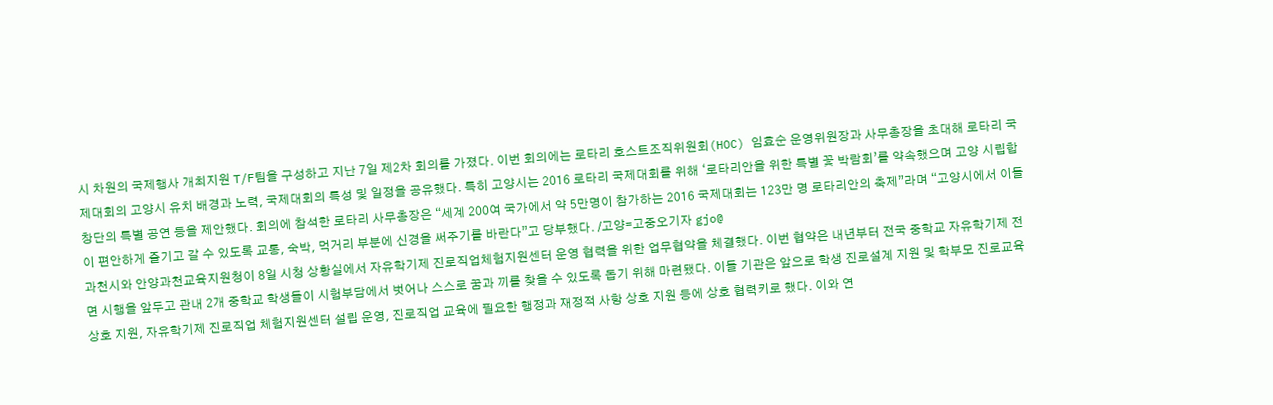시 차원의 국제행사 개최지원 T/F팀을 구성하고 지난 7일 제2차 회의를 가졌다. 이번 회의에는 로타리 호스트조직위원회(HOC) 임효순 운영위원장과 사무총장을 초대해 로타리 국제대회의 고양시 유치 배경과 노력, 국제대회의 특성 및 일정을 공유했다. 특히 고양시는 2016 로타리 국제대회를 위해 ‘로타리안을 위한 특별 꽃 박람회’를 약속했으며 고양 시립합창단의 특별 공연 등을 제안했다. 회의에 참석한 로타리 사무총장은 “세계 200여 국가에서 약 5만명이 참가하는 2016 국제대회는 123만 명 로타리안의 축제”라며 “고양시에서 이들이 편안하게 즐기고 갈 수 있도록 교통, 숙박, 먹거리 부분에 신경을 써주기를 바란다”고 당부했다. /고양=고중오기자 gjo@
과천시와 안양과천교육지원청이 8일 시청 상황실에서 자유학기제 진로직업체험지원센터 운영 협력을 위한 업무협약을 체결했다. 이번 협약은 내년부터 전국 중학교 자유학기제 전면 시행을 앞두고 관내 2개 중학교 학생들이 시험부담에서 벗어나 스스로 꿈과 끼를 찾을 수 있도록 돕기 위해 마련됐다. 이들 기관은 앞으로 학생 진로설계 지원 및 학부모 진로교육 상호 지원, 자유학기제 진로직업 체험지원센터 설립 운영, 진로직업 교육에 필요한 행정과 재정적 사항 상호 지원 등에 상호 협력키로 했다. 이와 연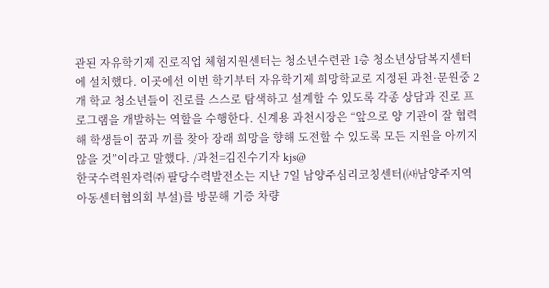관된 자유학기제 진로직업 체험지원센터는 청소년수련관 1층 청소년상담복지센터에 설치했다. 이곳에선 이번 학기부터 자유학기제 희망학교로 지정된 과천·문원중 2개 학교 청소년들이 진로를 스스로 탐색하고 설계할 수 있도록 각종 상담과 진로 프로그램을 개발하는 역할을 수행한다. 신계용 과천시장은 “앞으로 양 기관이 잘 협력해 학생들이 꿈과 끼를 찾아 장래 희망을 향해 도전할 수 있도록 모든 지원을 아끼지 않을 것”이라고 말했다. /과천=김진수기자 kjs@
한국수력원자력㈜ 팔당수력발전소는 지난 7일 남양주심리코칭센터(㈔남양주지역아동센터협의회 부설)를 방문해 기증 차량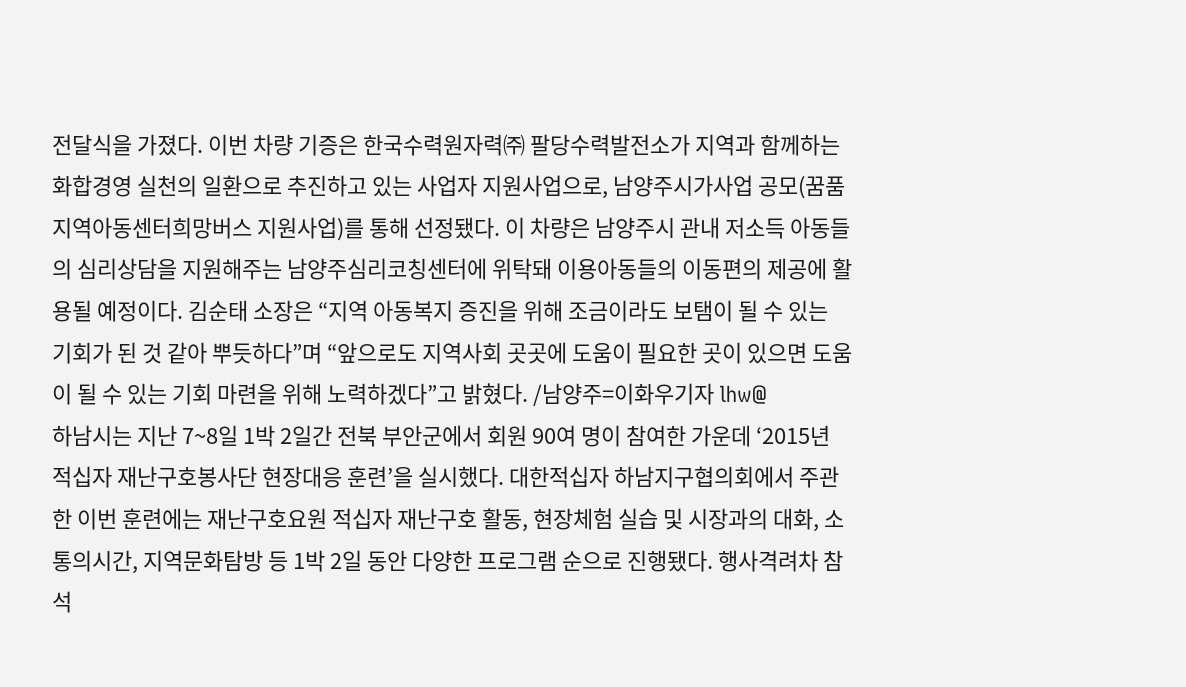전달식을 가졌다. 이번 차량 기증은 한국수력원자력㈜ 팔당수력발전소가 지역과 함께하는 화합경영 실천의 일환으로 추진하고 있는 사업자 지원사업으로, 남양주시가사업 공모(꿈품 지역아동센터희망버스 지원사업)를 통해 선정됐다. 이 차량은 남양주시 관내 저소득 아동들의 심리상담을 지원해주는 남양주심리코칭센터에 위탁돼 이용아동들의 이동편의 제공에 활용될 예정이다. 김순태 소장은 “지역 아동복지 증진을 위해 조금이라도 보탬이 될 수 있는 기회가 된 것 같아 뿌듯하다”며 “앞으로도 지역사회 곳곳에 도움이 필요한 곳이 있으면 도움이 될 수 있는 기회 마련을 위해 노력하겠다”고 밝혔다. /남양주=이화우기자 lhw@
하남시는 지난 7~8일 1박 2일간 전북 부안군에서 회원 90여 명이 참여한 가운데 ‘2015년 적십자 재난구호봉사단 현장대응 훈련’을 실시했다. 대한적십자 하남지구협의회에서 주관한 이번 훈련에는 재난구호요원 적십자 재난구호 활동, 현장체험 실습 및 시장과의 대화, 소통의시간, 지역문화탐방 등 1박 2일 동안 다양한 프로그램 순으로 진행됐다. 행사격려차 참석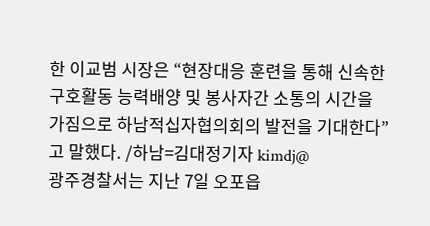한 이교범 시장은 “현장대응 훈련을 통해 신속한 구호활동 능력배양 및 봉사자간 소통의 시간을 가짐으로 하남적십자협의회의 발전을 기대한다”고 말했다. /하남=김대정기자 kimdj@
광주경찰서는 지난 7일 오포읍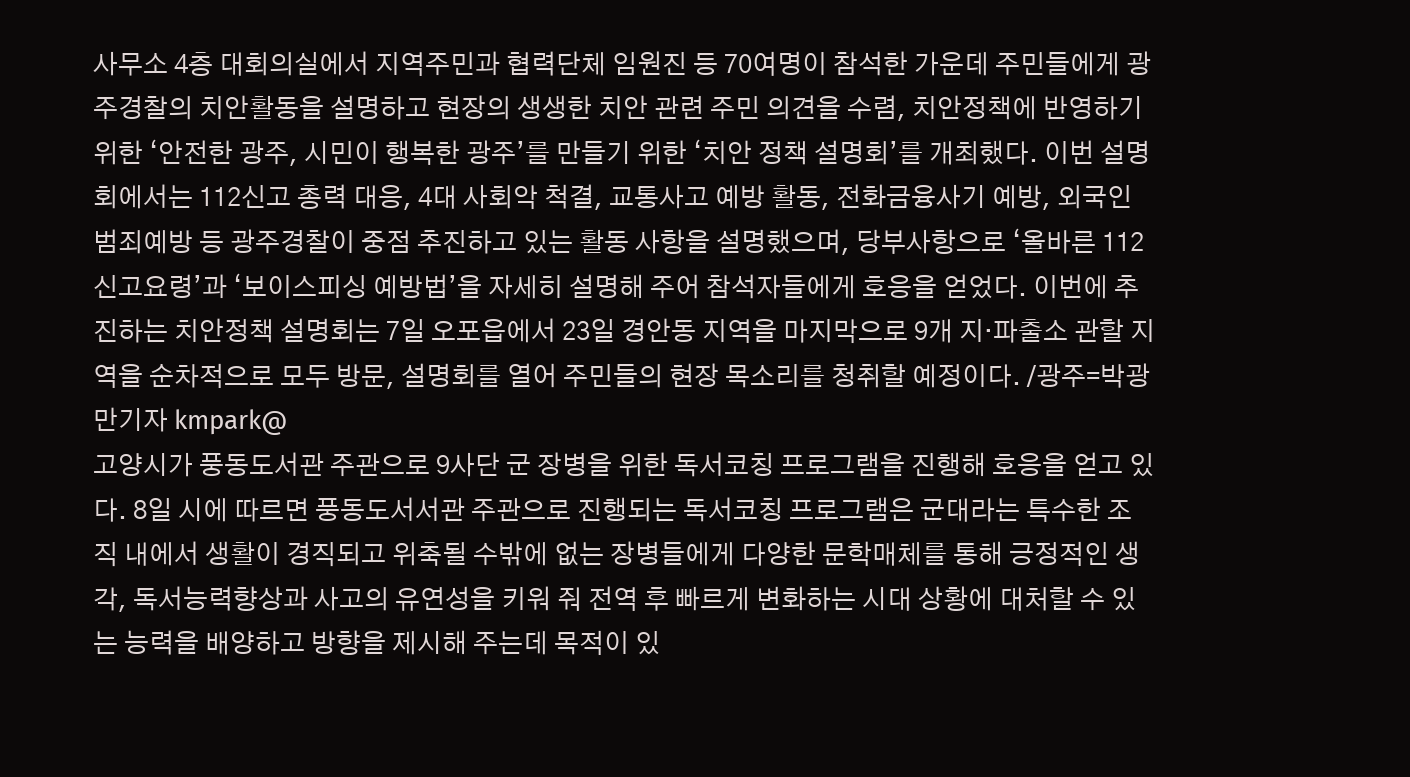사무소 4층 대회의실에서 지역주민과 협력단체 임원진 등 70여명이 참석한 가운데 주민들에게 광주경찰의 치안활동을 설명하고 현장의 생생한 치안 관련 주민 의견을 수렴, 치안정책에 반영하기 위한 ‘안전한 광주, 시민이 행복한 광주’를 만들기 위한 ‘치안 정책 설명회’를 개최했다. 이번 설명회에서는 112신고 총력 대응, 4대 사회악 척결, 교통사고 예방 활동, 전화금융사기 예방, 외국인 범죄예방 등 광주경찰이 중점 추진하고 있는 활동 사항을 설명했으며, 당부사항으로 ‘올바른 112 신고요령’과 ‘보이스피싱 예방법’을 자세히 설명해 주어 참석자들에게 호응을 얻었다. 이번에 추진하는 치안정책 설명회는 7일 오포읍에서 23일 경안동 지역을 마지막으로 9개 지·파출소 관할 지역을 순차적으로 모두 방문, 설명회를 열어 주민들의 현장 목소리를 청취할 예정이다. /광주=박광만기자 kmpark@
고양시가 풍동도서관 주관으로 9사단 군 장병을 위한 독서코칭 프로그램을 진행해 호응을 얻고 있다. 8일 시에 따르면 풍동도서서관 주관으로 진행되는 독서코칭 프로그램은 군대라는 특수한 조직 내에서 생활이 경직되고 위축될 수밖에 없는 장병들에게 다양한 문학매체를 통해 긍정적인 생각, 독서능력향상과 사고의 유연성을 키워 줘 전역 후 빠르게 변화하는 시대 상황에 대처할 수 있는 능력을 배양하고 방향을 제시해 주는데 목적이 있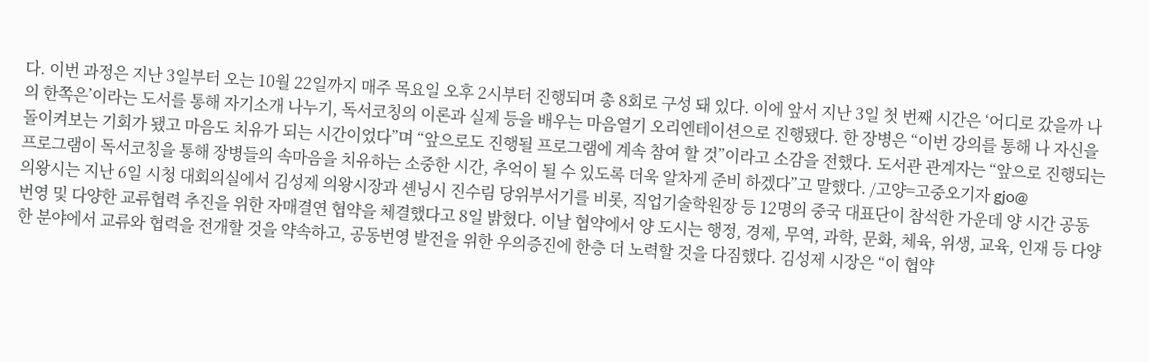다. 이번 과정은 지난 3일부터 오는 10월 22일까지 매주 목요일 오후 2시부터 진행되며 총 8회로 구성 돼 있다. 이에 앞서 지난 3일 첫 번째 시간은 ‘어디로 갔을까 나의 한쪽은’이라는 도서를 통해 자기소개 나누기, 독서코칭의 이론과 실제 등을 배우는 마음열기 오리엔테이션으로 진행됐다. 한 장병은 “이번 강의를 통해 나 자신을 돌이켜보는 기회가 됐고 마음도 치유가 되는 시간이었다”며 “앞으로도 진행될 프로그램에 계속 참여 할 것”이라고 소감을 전했다. 도서관 관계자는 “앞으로 진행되는 프로그램이 독서코칭을 통해 장병들의 속마음을 치유하는 소중한 시간, 추억이 될 수 있도록 더욱 알차게 준비 하겠다”고 말했다. /고양=고중오기자 gjo@
의왕시는 지난 6일 시청 대회의실에서 김성제 의왕시장과 셴닝시 진수림 당위부서기를 비롯, 직업기술학원장 등 12명의 중국 대표단이 참석한 가운데 양 시간 공동번영 및 다양한 교류협력 추진을 위한 자매결연 협약을 체결했다고 8일 밝혔다. 이날 협약에서 양 도시는 행정, 경제, 무역, 과학, 문화, 체육, 위생, 교육, 인재 등 다양한 분야에서 교류와 협력을 전개할 것을 약속하고, 공동번영 발전을 위한 우의증진에 한층 더 노력할 것을 다짐했다. 김성제 시장은 “이 협약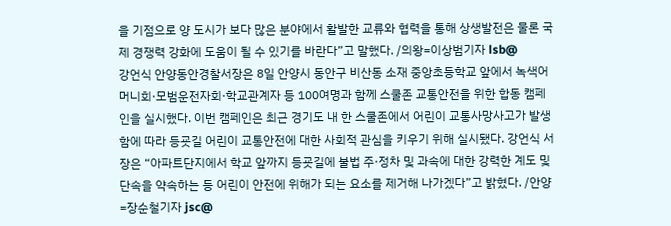을 기점으로 양 도시가 보다 많은 분야에서 활발한 교류와 협력을 통해 상생발전은 물론 국제 경쟁력 강화에 도움이 될 수 있기를 바란다”고 말했다. /의왕=이상범기자 lsb@
강언식 안양동안경찰서장은 8일 안양시 동안구 비산동 소재 중앙초등학교 앞에서 녹색어머니회·모범운전자회·학교관계자 등 100여명과 함께 스쿨존 교통안전을 위한 합동 캠페인을 실시했다. 이번 캠페인은 최근 경기도 내 한 스쿨존에서 어린이 교통사망사고가 발생함에 따라 등굣길 어린이 교통안전에 대한 사회적 관심을 키우기 위해 실시됐다. 강언식 서장은 “아파트단지에서 학교 앞까지 등굣길에 불법 주·정차 및 과속에 대한 강력한 계도 및 단속을 약속하는 등 어린이 안전에 위해가 되는 요소를 제거해 나가겠다”고 밝혔다. /안양=장순철기자 jsc@